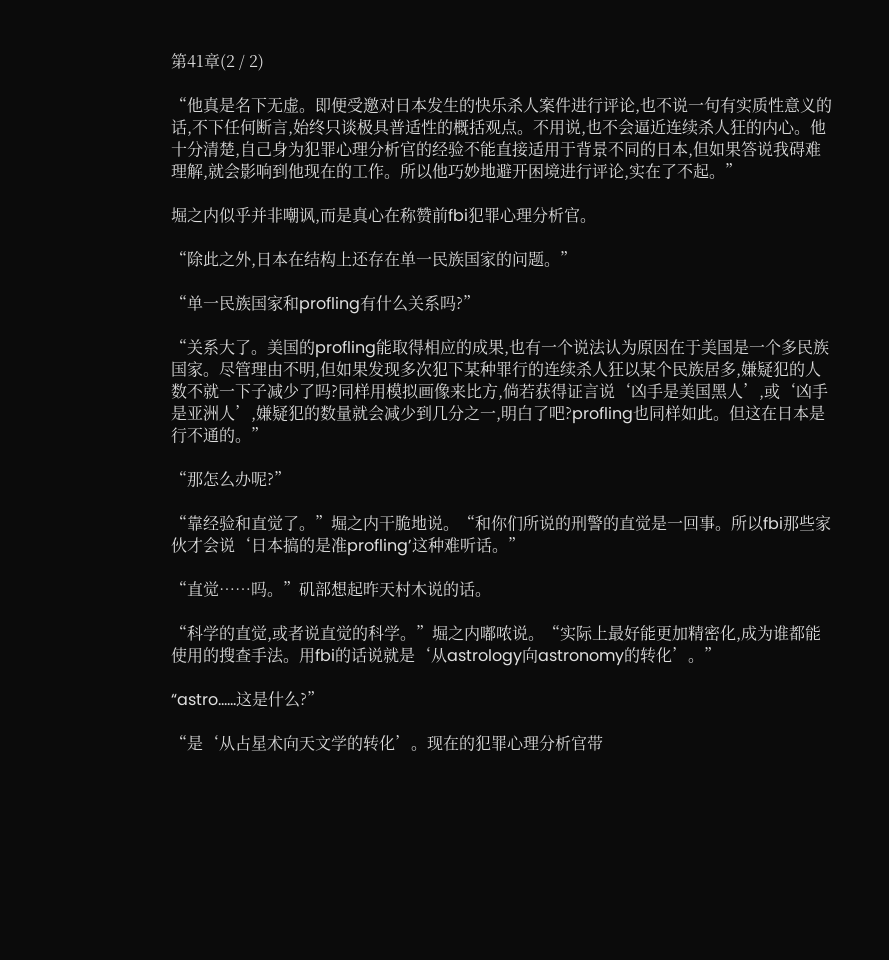第41章(2 / 2)

“他真是名下无虚。即便受邀对日本发生的快乐杀人案件进行评论,也不说一句有实质性意义的话,不下任何断言,始终只谈极具普适性的概括观点。不用说,也不会逼近连续杀人狂的内心。他十分清楚,自己身为犯罪心理分析官的经验不能直接适用于背景不同的日本,但如果答说我碍难理解,就会影响到他现在的工作。所以他巧妙地避开困境进行评论,实在了不起。”

堀之内似乎并非嘲讽,而是真心在称赞前fbi犯罪心理分析官。

“除此之外,日本在结构上还存在单一民族国家的问题。”

“单一民族国家和profling有什么关系吗?”

“关系大了。美国的profling能取得相应的成果,也有一个说法认为原因在于美国是一个多民族国家。尽管理由不明,但如果发现多次犯下某种罪行的连续杀人狂以某个民族居多,嫌疑犯的人数不就一下子减少了吗?同样用模拟画像来比方,倘若获得证言说‘凶手是美国黑人’,或‘凶手是亚洲人’,嫌疑犯的数量就会减少到几分之一,明白了吧?profling也同样如此。但这在日本是行不通的。”

“那怎么办呢?”

“靠经验和直觉了。”堀之内干脆地说。“和你们所说的刑警的直觉是一回事。所以fbi那些家伙才会说‘日本搞的是准profling’这种难听话。”

“直觉……吗。”矶部想起昨天村木说的话。

“科学的直觉,或者说直觉的科学。”堀之内嘟哝说。“实际上最好能更加精密化,成为谁都能使用的搜查手法。用fbi的话说就是‘从astrology向astronomy的转化’。”

“astro……这是什么?”

“是‘从占星术向天文学的转化’。现在的犯罪心理分析官带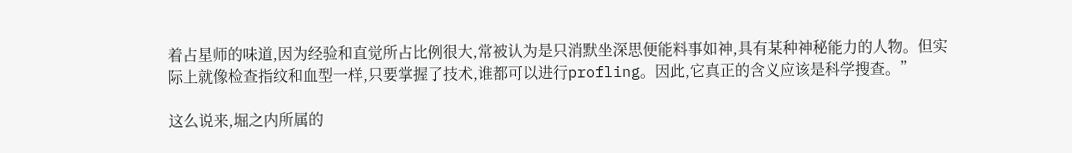着占星师的味道,因为经验和直觉所占比例很大,常被认为是只消默坐深思便能料事如神,具有某种神秘能力的人物。但实际上就像检查指纹和血型一样,只要掌握了技术,谁都可以进行profling。因此,它真正的含义应该是科学搜查。”

这么说来,堀之内所属的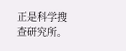正是科学搜查研究所。